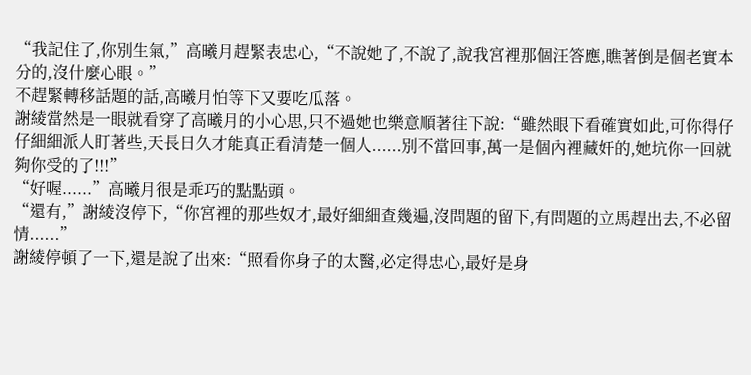“我記住了,你別生氣,”高曦月趕緊表忠心,“不說她了,不說了,說我宮裡那個汪答應,瞧著倒是個老實本分的,沒什麼心眼。”
不趕緊轉移話題的話,高曦月怕等下又要吃瓜落。
謝綾當然是一眼就看穿了高曦月的小心思,只不過她也樂意順著往下說:“雖然眼下看確實如此,可你得仔仔細細派人盯著些,天長日久才能真正看清楚一個人......別不當回事,萬一是個內裡藏奸的,她坑你一回就夠你受的了!!!”
“好喔......”高曦月很是乖巧的點點頭。
“還有,”謝綾沒停下,“你宮裡的那些奴才,最好細細查幾遍,沒問題的留下,有問題的立馬趕出去,不必留情......”
謝綾停頓了一下,還是說了出來:“照看你身子的太醫,必定得忠心,最好是身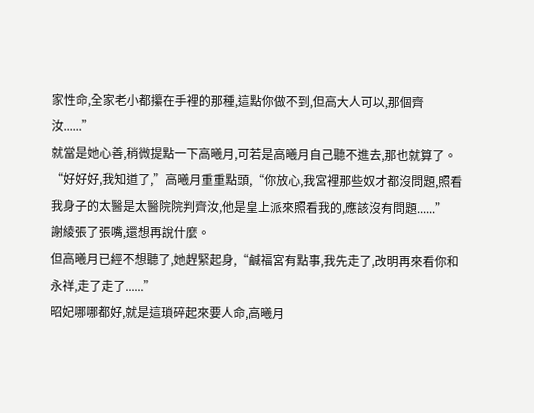家性命,全家老小都攥在手裡的那種,這點你做不到,但高大人可以,那個齊汝......”
就當是她心善,稍微提點一下高曦月,可若是高曦月自己聽不進去,那也就算了。
“好好好,我知道了,”高曦月重重點頭,“你放心,我宮裡那些奴才都沒問題,照看我身子的太醫是太醫院院判齊汝,他是皇上派來照看我的,應該沒有問題......”
謝綾張了張嘴,還想再說什麼。
但高曦月已經不想聽了,她趕緊起身,“鹹福宮有點事,我先走了,改明再來看你和永祥,走了走了......”
昭妃哪哪都好,就是這瑣碎起來要人命,高曦月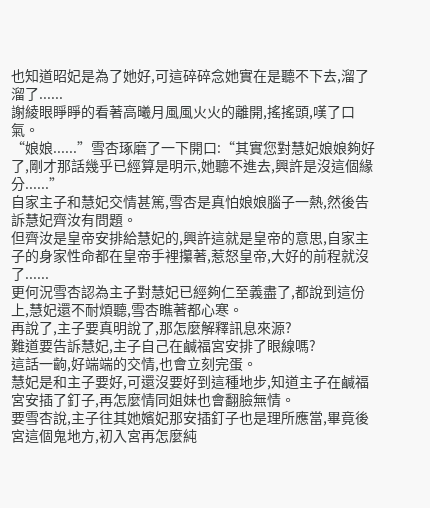也知道昭妃是為了她好,可這碎碎念她實在是聽不下去,溜了溜了......
謝綾眼睜睜的看著高曦月風風火火的離開,搖搖頭,嘆了口氣。
“娘娘......”雪杏琢磨了一下開口:“其實您對慧妃娘娘夠好了,剛才那話幾乎已經算是明示,她聽不進去,興許是沒這個緣分......”
自家主子和慧妃交情甚篤,雪杏是真怕娘娘腦子一熱,然後告訴慧妃齊汝有問題。
但齊汝是皇帝安排給慧妃的,興許這就是皇帝的意思,自家主子的身家性命都在皇帝手裡攥著,惹怒皇帝,大好的前程就沒了......
更何況雪杏認為主子對慧妃已經夠仁至義盡了,都說到這份上,慧妃還不耐煩聽,雪杏瞧著都心寒。
再說了,主子要真明說了,那怎麼解釋訊息來源?
難道要告訴慧妃,主子自己在鹹福宮安排了眼線嗎?
這話一齣,好端端的交情,也會立刻完蛋。
慧妃是和主子要好,可還沒要好到這種地步,知道主子在鹹福宮安插了釘子,再怎麼情同姐妹也會翻臉無情。
要雪杏說,主子往其她嬪妃那安插釘子也是理所應當,畢竟後宮這個鬼地方,初入宮再怎麼純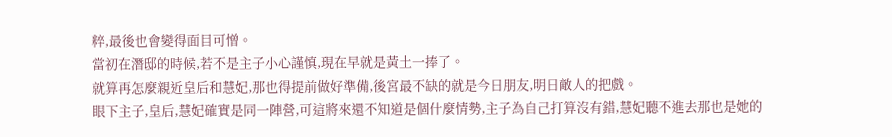粹,最後也會變得面目可憎。
當初在潛邸的時候,若不是主子小心謹慎,現在早就是黃土一捧了。
就算再怎麼親近皇后和慧妃,那也得提前做好準備,後宮最不缺的就是今日朋友,明日敵人的把戲。
眼下主子,皇后,慧妃確實是同一陣營,可這將來還不知道是個什麼情勢,主子為自己打算沒有錯,慧妃聽不進去那也是她的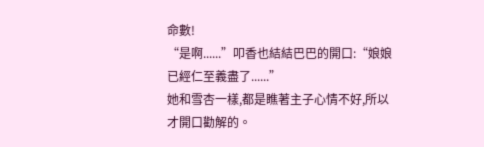命數!
“是啊......”叩香也結結巴巴的開口:“娘娘已經仁至義盡了......”
她和雪杏一樣,都是瞧著主子心情不好,所以才開口勸解的。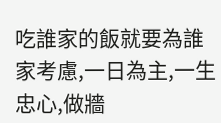吃誰家的飯就要為誰家考慮,一日為主,一生忠心,做牆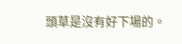頭草是沒有好下場的。